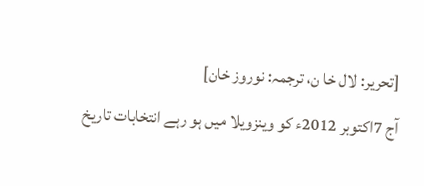[تحریر: لال خا ن، ترجمہ: نوروز خان]
آج 7اکتوبر 2012ء کو وینزویلا میں ہو رہے انتخابات تاریخ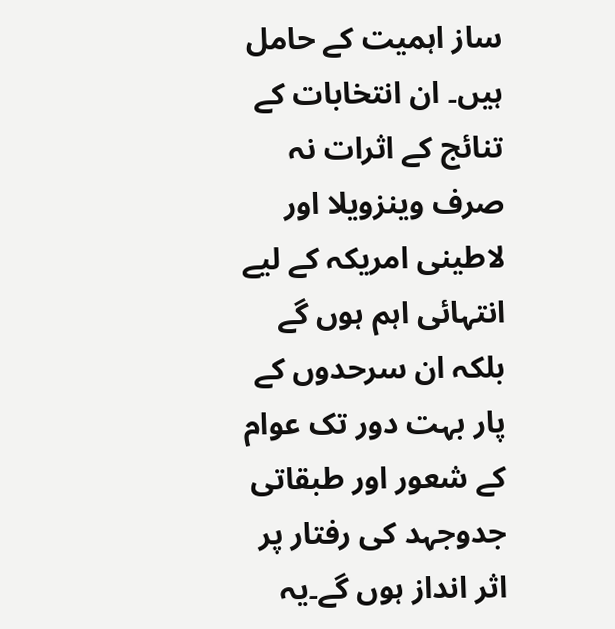ساز اہمیت کے حامل ہیں۔ ان انتخابات کے تنائج کے اثرات نہ صرف وینزویلا اور لاطینی امریکہ کے لیے انتہائی اہم ہوں گے بلکہ ان سرحدوں کے پار بہت دور تک عوام کے شعور اور طبقاتی جدوجہد کی رفتار پر اثر انداز ہوں گے۔یہ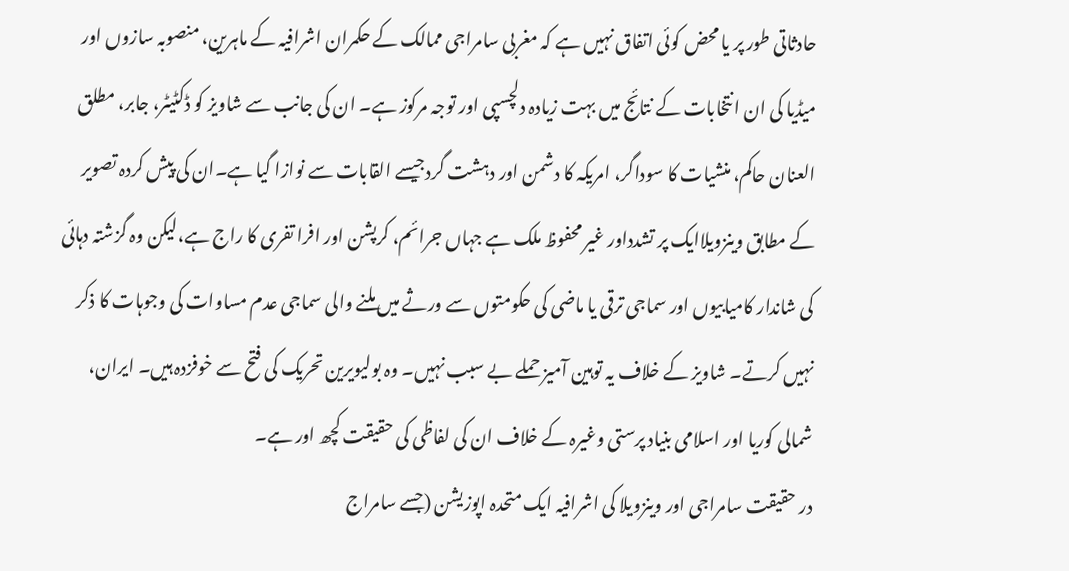حادثاتی طور پر یا محض کوئی اتفاق نہیں ہے کہ مغربی سامراجی ممالک کے حکمران اشرافیہ کے ماہرین، منصوبہ سازوں اور میڈیا کی ان انتخابات کے نتائج میں بہت زیادہ دلچسپی اور توجہ مرکوز ہے۔ ان کی جانب سے شاویز کو ڈکٹیٹر، جابر، مطلق العنان حاکم، منشیات کا سوداگر، امریکہ کا دشمن اور دہشت گردجیسے القابات سے نوازا گیا ہے۔ان کی پیش کردہ تصویر کے مطابق وینزویلاایک پر تشدداور غیر محفوظ ملک ہے جہاں جرائم، کرپشن اور افرا تفری کا راج ہے،لیکن وہ گزشتہ دہائی کی شاندار کامیابیوں اور سماجی ترقی یا ماضی کی حکومتوں سے ورثے میں ملنے والی سماجی عدم مساوات کی وجوہات کا ذکر نہیں کرتے۔ شاویز کے خلاف یہ توہین آمیز حملے بے سبب نہیں۔ وہ بولیویرین تحریک کی فتح سے خوفزدہ ہیں۔ ایران، شمالی کوریا اور اسلامی بنیاد پرستی وغیرہ کے خلاف ان کی لفاظی کی حقیقت کچھ اور ہے۔
در حقیقت سامراجی اور وینزویلا کی اشرافیہ ایک متحدہ اپوزیشن (جسے سامراج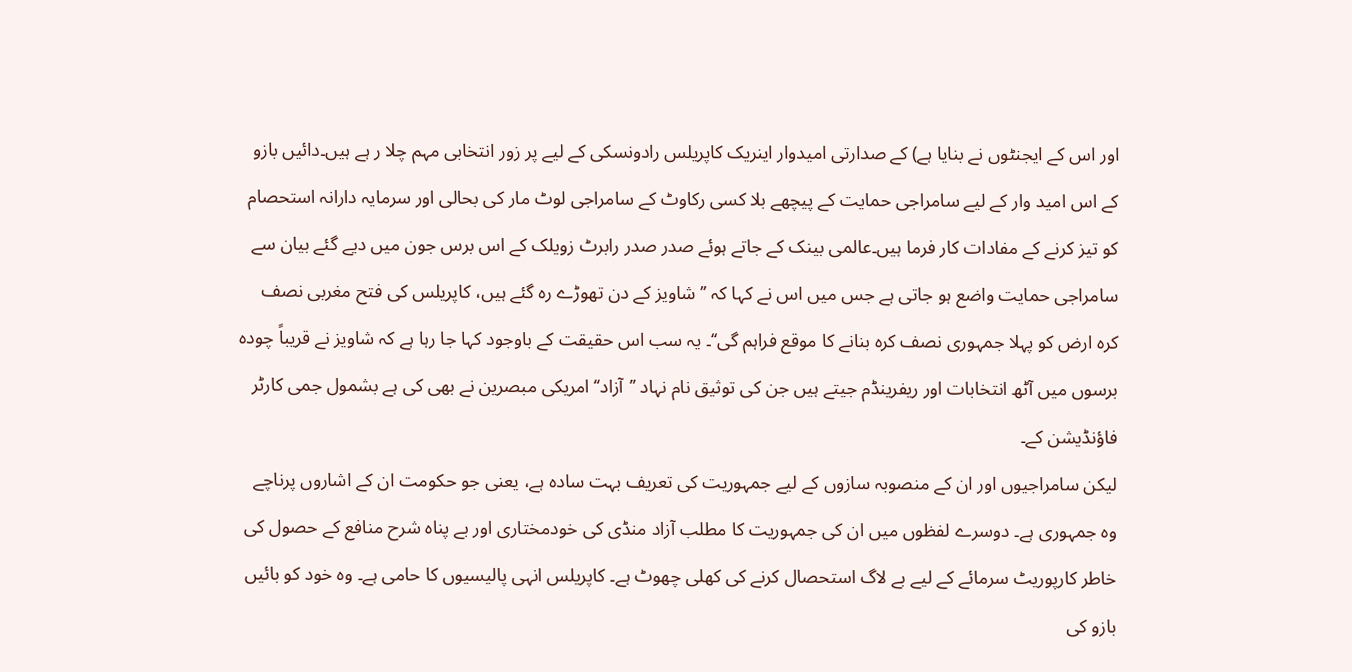اور اس کے ایجنٹوں نے بنایا ہے) کے صدارتی امیدوار اینریک کاپریلس رادونسکی کے لیے پر زور انتخابی مہم چلا ر ہے ہیں۔دائیں بازو کے اس امید وار کے لیے سامراجی حمایت کے پیچھے بلا کسی رکاوٹ کے سامراجی لوٹ مار کی بحالی اور سرمایہ دارانہ استحصام کو تیز کرنے کے مفادات کار فرما ہیں۔عالمی بینک کے جاتے ہوئے صدر صدر رابرٹ زویلک کے اس برس جون میں دیے گئے بیان سے سامراجی حمایت واضع ہو جاتی ہے جس میں اس نے کہا کہ ’’شاویز کے دن تھوڑے رہ گئے ہیں، کاپریلس کی فتح مغربی نصف کرہ ارض کو پہلا جمہوری نصف کرہ بنانے کا موقع فراہم گی‘‘۔ یہ سب اس حقیقت کے باوجود کہا جا رہا ہے کہ شاویز نے قریباً چودہ برسوں میں آٹھ انتخابات اور ریفرینڈم جیتے ہیں جن کی توثیق نام نہاد ’’آزاد‘‘ امریکی مبصرین نے بھی کی ہے بشمول جمی کارٹر فاؤنڈیشن کے۔
لیکن سامراجیوں اور ان کے منصوبہ سازوں کے لیے جمہوریت کی تعریف بہت سادہ ہے، یعنی جو حکومت ان کے اشاروں پرناچے وہ جمہوری ہے۔ دوسرے لفظوں میں ان کی جمہوریت کا مطلب آزاد منڈی کی خودمختاری اور بے پناہ شرح منافع کے حصول کی خاطر کارپوریٹ سرمائے کے لیے بے لاگ استحصال کرنے کی کھلی چھوٹ ہے۔ کاپریلس انہی پالیسیوں کا حامی ہے۔ وہ خود کو بائیں بازو کی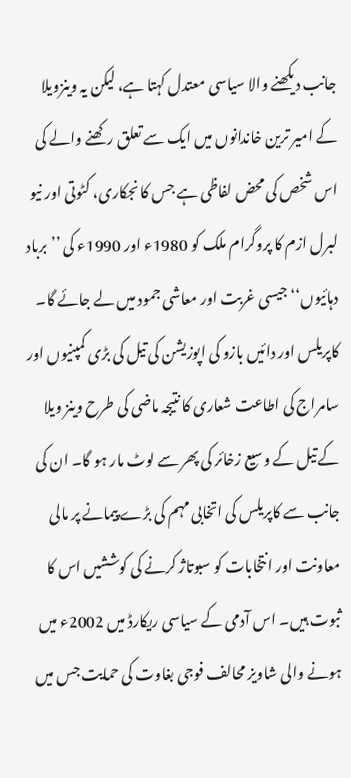جانب دیکھنے والا سیاسی معتدل کہتا ہے، لیکن یہ وینزویلا کے امیر ترین خاندانوں میں ایک سے تعلق رکھنے والے کی اس شخص کی محض لفاظی ہے جس کا نجکاری، کٹوتی اور نیو لبرل ازم کا پروگرام ملک کو 1980ء اور 1990ء کی ’’برباد دہائیوں‘‘ جیسی غربت اور معاشی جمود میں لے جائے گا۔
کاپریلس اور دائیں بازو کی اپوزیشن کی تیل کی بڑی کمپنیوں اور سامراج کی اطاعت شعاری کا نتیجہ ماضی کی طرح وینز ویلا کے تیل کے وسیع زخائر کی پھر سے لوٹ مار ہو گا۔ ان کی جانب سے کاپریلس کی اتخابی مہم کی بڑے پیمانے پر مالی معاونت اور انتخابات کو سبوتاژ کرنے کی کوششیں اس کا ثبوت ہیں۔ اس آدمی کے سیاسی ریکارڈ میں 2002ء میں ہونے والی شاویز محالف فوجی بغاوت کی حمایت جس میں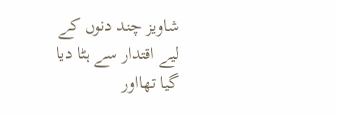شاویز چند دنوں کے لیے اقتدار سے ہٹا دیا گیا تھااور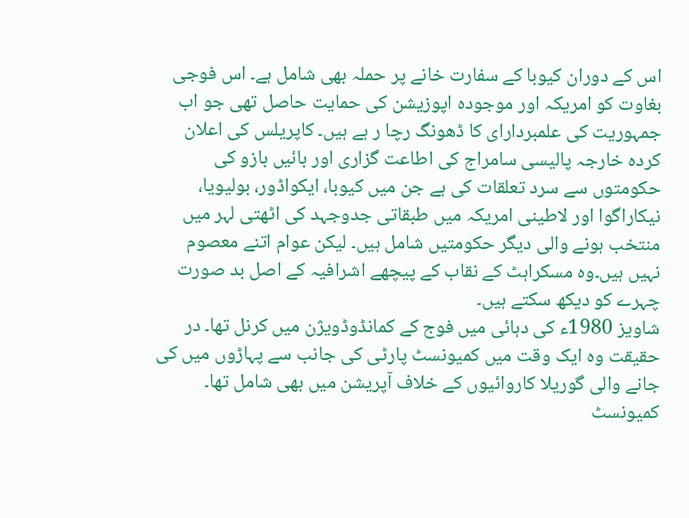اس کے دوران کیوبا کے سفارت خانے پر حملہ بھی شامل ہے۔ اس فوجی بغاوت کو امریکہ اور موجودہ اپوزیشن کی حمایت حاصل تھی جو اب جمہوریت کی علمبردارای کا ڈھونگ رچا ر ہے ہیں۔ کاپریلس کی اعلان کردہ خارجہ پالیسی سامراج کی اطاعت گزاری اور بائیں بازو کی حکومتوں سے سرد تعلقات کی ہے جن میں کیوبا، ایکواڈور، بولیویا، نیکاراگوا اور لاطینی امریکہ میں طبقاتی جدوجہد کی اٹھتی لہر میں منتخب ہونے والی دیگر حکومتیں شامل ہیں۔ لیکن عوام اتنے معصوم نہیں ہیں۔وہ مسکراہٹ کے نقاب کے پیچھے اشرافیہ کے اصل بد صورت چہرے کو دیکھ سکتے ہیں۔
شاویز 1980ء کی دہائی میں فوج کے کمانڈوڈویژن میں کرنل تھا۔ در حقیقت وہ ایک وقت میں کمیونسٹ پارٹی کی جانب سے پہاڑوں میں کی جانے والی گوریلا کاروائیوں کے خلاف آپریشن میں بھی شامل تھا۔ کمیونسٹ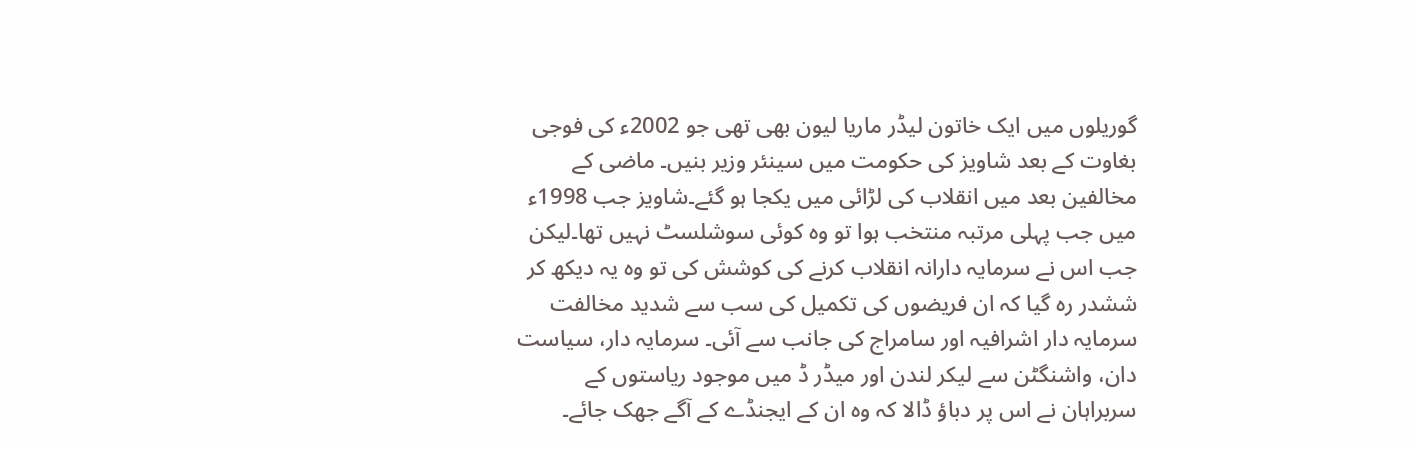گوریلوں میں ایک خاتون لیڈر ماریا لیون بھی تھی جو 2002ء کی فوجی بغاوت کے بعد شاویز کی حکومت میں سینئر وزیر بنیں۔ ماضی کے مخالفین بعد میں انقلاب کی لڑائی میں یکجا ہو گئے۔شاویز جب 1998ء میں جب پہلی مرتبہ منتخب ہوا تو وہ کوئی سوشلسٹ نہیں تھا۔لیکن جب اس نے سرمایہ دارانہ انقلاب کرنے کی کوشش کی تو وہ یہ دیکھ کر ششدر رہ گیا کہ ان فریضوں کی تکمیل کی سب سے شدید مخالفت سرمایہ دار اشرافیہ اور سامراج کی جانب سے آئی۔ سرمایہ دار، سیاست دان، واشنگٹن سے لیکر لندن اور میڈر ڈ میں موجود ریاستوں کے سربراہان نے اس پر دباؤ ڈالا کہ وہ ان کے ایجنڈے کے آگے جھک جائے۔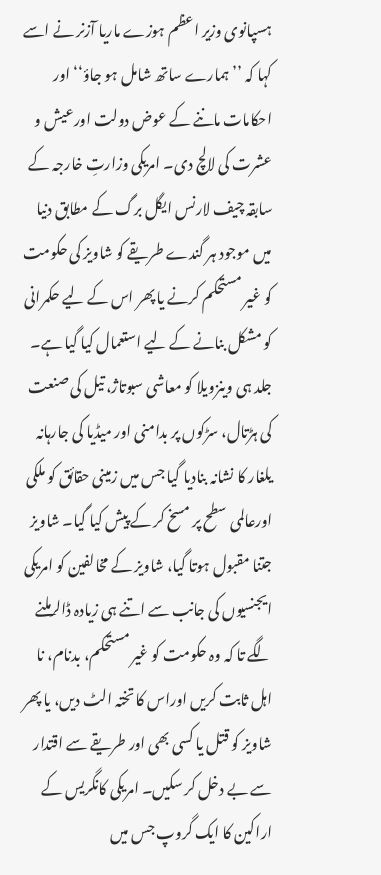ہسپانوی وزیر اعظم ہوزے ماریا آزنر نے اسے کہا کہ ’’ہمارے ساتھ شامل ہو جاؤ‘‘ اور احکامات ماننے کے عوض دولت اورعیش و عشرت کی لالچ دی۔ امریکی وزارتِ خارجہ کے سابقہ چیف لارنس ایگل برگ کے مطابق دنیا میں موجود ہر گندے طریقے کو شاویز کی حکومت کو غیر مستحکم کرنے یا پھر اس کے لیے حکمرانی کو مشکل بنانے کے لیے استعمال کیا گیا ہے۔
جلد ہی وینزویلا کو معاشی سبوتاژ، تیل کی صنعت کی ہڑتال، سڑکوں پر بدامنی اور میڈیا کی جارہانہ یلغار کا نشانہ بنادیا گیا جس میں زمینی حقائق کو ملکی اورعالمی سطح پر مسخ کر کے پیش کیا گیا۔ شاویز جتنا مقبول ہوتا گیا، شاویز کے مخالفین کو امریکی ایجنسیوں کی جانب سے اتنے ہی زیادہ ڈالرملنے لگے تا کہ وہ حکومت کو غیر مستحکم، بدنام، نا اہل ثابت کریں اوراس کا تختہ الٹ دیں، یا پھر شاویز کو قتل یا کسی بھی اور طریقے سے اقتدار سے بے دخل کر سکیں۔ امریکی کانگریس کے اراکین کا ایک گروپ جس میں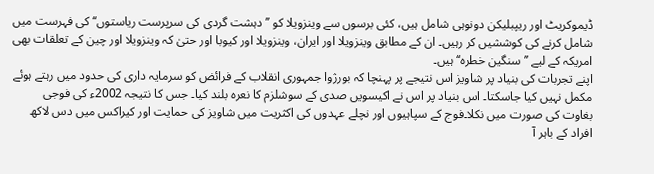ڈیموکریٹ اور ریپبلیکن دونوہی شامل ہیں، کئی برسوں سے وینزویلا کو ’’دہشت گردی کی سرپرست ریاستوں‘‘ کی فہرست میں شامل کرنے کی کوششیں کر رہیں۔ ان کے مطابق وینزویلا اور ایران، وینزویلا اور کیوبا اور حتیٰ کہ وینزویلا اور چین کے تعلقات بھی امریکہ کے لیے ’’سنگین خطرہ‘‘ ہیں۔
اپنے تجربات کی بنیاد پر شاویز اس نتیجے پر پہنچا کہ بورژوا جمہوری انقلاب کے فرائض کو سرمایہ داری کی حدود میں رہتے ہوئے مکمل نہیں کیا جاسکتا۔ اس بنیاد پر اس نے اکیسویں صدی کے سوشلزم کا نعرہ بلند کیا۔ جس کا نتیجہ 2002ء کی فوجی بغاوت کی صورت میں نکلا۔فوج کے سپاہیوں اور نچلے عہدوں کی اکثریت میں شاویز کی حمایت اور کیراکس میں دس لاکھ افراد کے باہر آ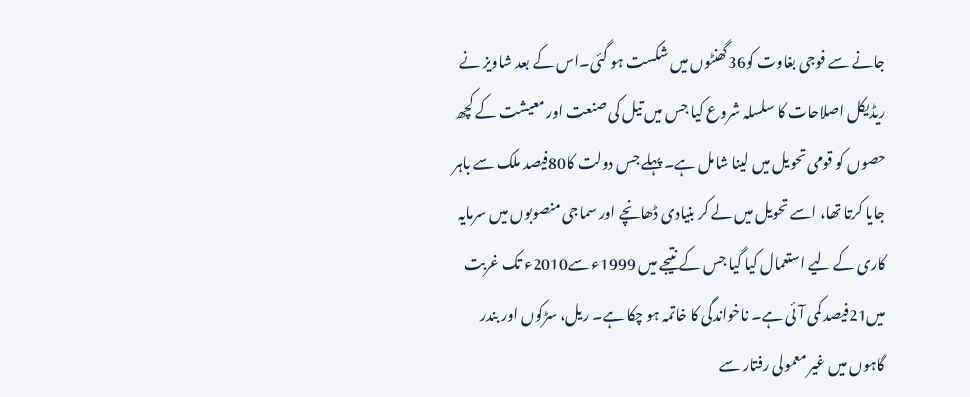جانے سے فوجی بغاوت کو36گھنٹوں میں شکست ہو گئی۔اس کے بعد شاویز نے ریڈیکل اصلاحات کا سلسلہ شروع کیا جس میں تیل کی صنعت اور معیشت کے کچھ حصوں کو قومی تحویل میں لینا شامل ہے۔ پہلے جس دولت کا80فیصد ملک سے باہر جایا کرتا تھا، اسے تحویل میں لے کر بنیادی ڈھانچے اور سماجی منصوبوں میں سرمایہ کاری کے لیے استعمال کیا گیا جس کے نتیجے میں 1999ء سے2010ء تک غربت میں21فیصد کمی آئی ہے۔ ناخواندگی کا خاتمہ ہو چکا ہے۔ ریل، سڑکوں اور بندر گاہوں میں غیر معمولی رفتار سے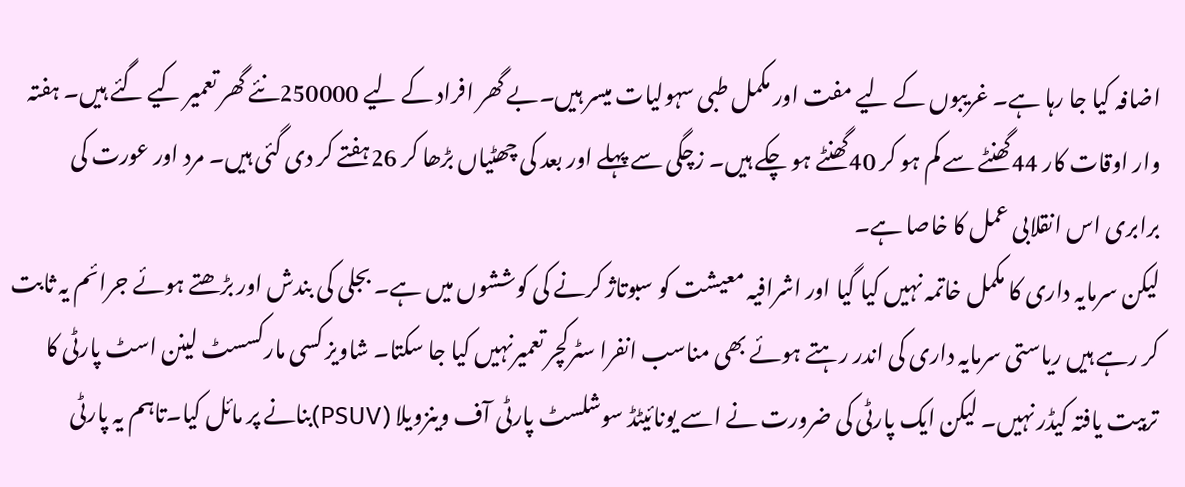اضافہ کیا جا رہا ہے۔ غریبوں کے لیے مفت اور مکمل طبی سہولیات میسر ہیں۔بے گھر افراد کے لیے 250000نئے گھر تعمیر کیے گئے ہیں۔ ہفتہ وار اوقات کار 44گھنٹے سے کم ہو کر 40گھنٹے ہو چکے ہیں۔ زچگی سے پہلے اور بعد کی چھٹیاں بڑھا کر 26ہفتے کر دی گئی ہیں۔ مرد اور عورت کی برابری اس انقلابی عمل کا خاصا ہے۔
لیکن سرمایہ داری کا مکمل خاتمہ نہیں کیا گیا اور اشرافیہ معیشت کو سبوتاژ کرنے کی کوششوں میں ہے۔ بجلی کی بندش اور بڑھتے ہوئے جرائم یہ ثابت کر رہے ہیں ریاستی سرمایہ داری کی اندر رہتے ہوئے بھی مناسب انفرا سٹرکچر تعمیرنہیں کیا جا سکتا۔ شاویز کسی مارکسسٹ لینن اسٹ پارٹی کا تربیت یافتہ کیڈر نہیں۔ لیکن ایک پارٹی کی ضرورت نے اسے یونائیٹڈ سوشلسٹ پارٹی آف وینزویلا (PSUV)بنانے پر مائل کیا۔تاہم یہ پارٹی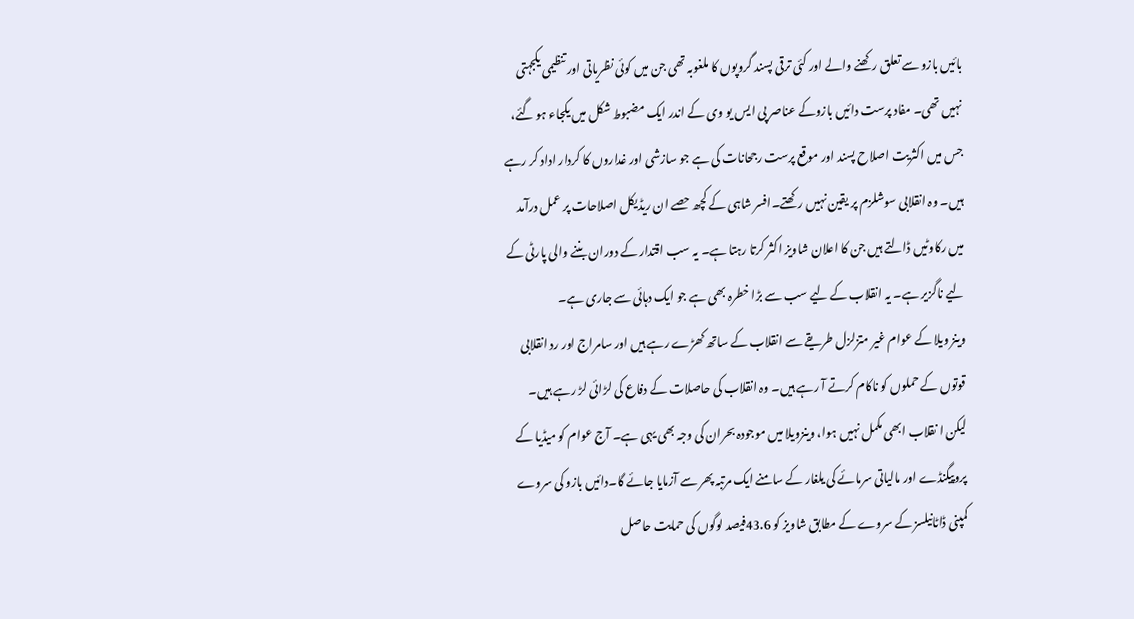بائیں بازو سے تعلق رکھنے والے اور کئی ترقی پسند گروپوں کا ملغوبہ تھی جن میں کوئی نظریاتی اور تنظیمی یکجہتی نہیں تھی۔ مفاد پرست دائیں بازوکے عناصر پی ایس یو وی کے اندر ایک مضبوط شکل میں یکجاء ہو گئے، جس میں اکثریت اصلاح پسند اور موقع پرست رجحانات کی ہے جو سازشی اور غداروں کا کردار اداد کر رہے ہیں۔ وہ انقلابی سوشلزم پر یقین نہیں رکھتے۔افسر شاہی کے کچھ حصے ان ریڈیکل اصلاحات پر عمل درآمد میں رکاوٹیں ڈالتے ہیں جن کا اعلان شاویز اکثر کرتا رہتا ہے۔ یہ سب اقتدار کے دوران بننے والی پارٹی کے لیے ناگزیر ہے۔ یہ انقلاب کے لیے سب سے بڑا خطرہ بھی ہے جو ایک دہائی سے جاری ہے۔
وینز ویلا کے عوام غیر متزلزل طریقے سے انقلاب کے ساتھ کھڑے رہے ہیں اور سامراج اور رد انقلابی قوتوں کے حملوں کو ناکام کرتے آ رہے ہیں۔ وہ انقلاب کی حاصلات کے دفاع کی لڑائی لڑ رہے ہیں۔ لیکن ا نقلاب ابھی مکمل نہیں ہوا، وینزویلا میں موجودہ بحران کی وجہ بھی یہی ہے۔ آج عوام کو میڈیا کے پروپیگنڈے اور مالیاتی سرمائے کی یلغار کے سامنے ایک مرتبہ پھر سے آزمایا جائے گا۔دائیں بازو کی سروے کمپنی ڈاٹانیلسز کے سروے کے مطابق شاویز کو 43.6فیصد لوگوں کی حمایت حاصل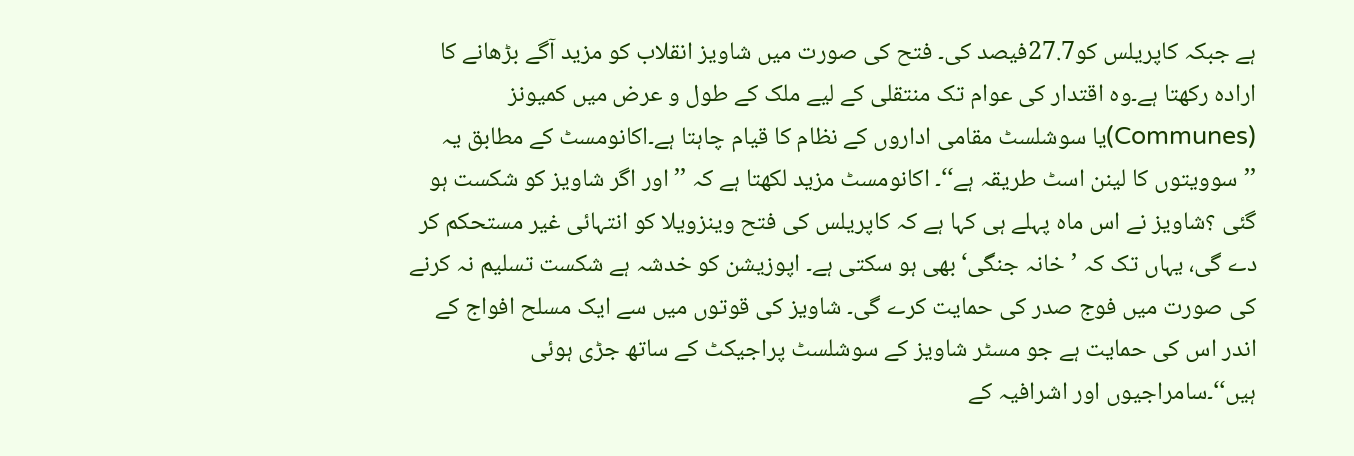ہے جبکہ کاپریلس کو27.7فیصد کی۔ فتح کی صورت میں شاویز انقلاب کو مزید آگے بڑھانے کا ارادہ رکھتا ہے۔وہ اقتدار کی عوام تک منتقلی کے لیے ملک کے طول و عرض میں کمیونز (Communes)یا سوشلسٹ مقامی اداروں کے نظام کا قیام چاہتا ہے۔اکانومسٹ کے مطابق یہ ’’سوویتوں کا لینن اسٹ طریقہ ہے‘‘۔ اکانومسٹ مزید لکھتا ہے کہ ’’اور اگر شاویز کو شکست ہو گئی ؟شاویز نے اس ماہ پہلے ہی کہا ہے کہ کاپریلس کی فتح وینزویلا کو انتہائی غیر مستحکم کر دے گی، یہاں تک کہ ’خانہ جنگی‘ بھی ہو سکتی ہے۔ اپوزیشن کو خدشہ ہے شکست تسلیم نہ کرنے کی صورت میں فوج صدر کی حمایت کرے گی۔ شاویز کی قوتوں میں سے ایک مسلح افواج کے اندر اس کی حمایت ہے جو مسٹر شاویز کے سوشلسٹ پراجیکٹ کے ساتھ جڑی ہوئی ہیں‘‘۔سامراجیوں اور اشرافیہ کے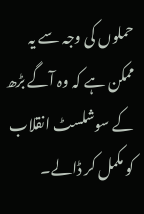حملوں کی وجہ سے یہ ممکن ہے کہ وہ آگے بڑھ کے سوشلسٹ انقلاب کو مکمل کر ڈالے۔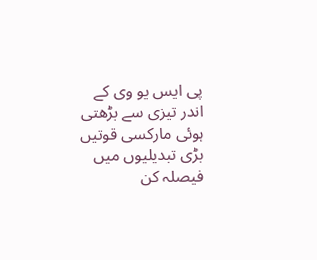پی ایس یو وی کے اندر تیزی سے بڑھتی ہوئی مارکسی قوتیں بڑی تبدیلیوں میں فیصلہ کن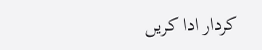کردار ادا کریں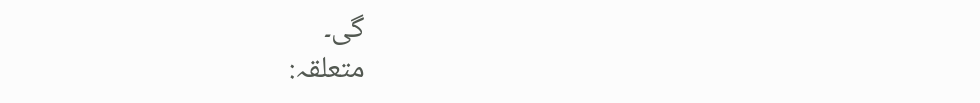گی۔
متعلقہ: